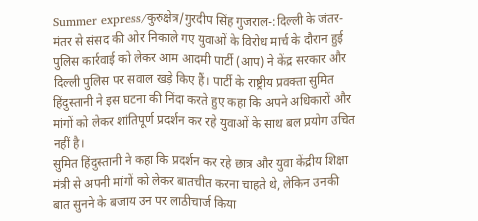Summer express/कुरुक्षेत्र/गुरदीप सिंह गुजराल-:दिल्ली के जंतर-मंतर से संसद की ओर निकाले गए युवाओं के विरोध मार्च के दौरान हुई पुलिस कार्रवाई को लेकर आम आदमी पार्टी (आप) ने केंद्र सरकार और दिल्ली पुलिस पर सवाल खड़े किए हैं। पार्टी के राष्ट्रीय प्रवक्ता सुमित हिंदुस्तानी ने इस घटना की निंदा करते हुए कहा कि अपने अधिकारों और मांगों को लेकर शांतिपूर्ण प्रदर्शन कर रहे युवाओं के साथ बल प्रयोग उचित नहीं है।
सुमित हिंदुस्तानी ने कहा कि प्रदर्शन कर रहे छात्र और युवा केंद्रीय शिक्षा मंत्री से अपनी मांगों को लेकर बातचीत करना चाहते थे, लेकिन उनकी बात सुनने के बजाय उन पर लाठीचार्ज किया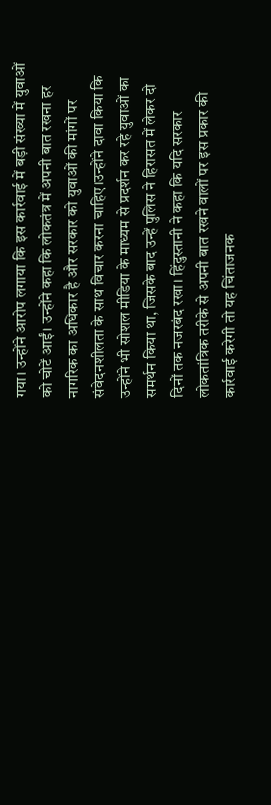गया। उन्होंने आरोप लगाया कि इस कार्रवाई में बड़ी संख्या में युवाओं को चोटें आईं। उन्होंने कहा कि लोकतंत्र में अपनी बात रखना हर नागरिक का अधिकार है और सरकार को युवाओं की मांगों पर संवेदनशीलता के साथ विचार करना चाहिए।उन्होंने दावा किया कि उन्होंने भी सोशल मीडिया के माध्यम से प्रदर्शन कर रहे युवाओं का समर्थन किया था, जिसके बाद उन्हें पुलिस ने हिरासत में लेकर दो दिनों तक नजरबंद रखा। हिंदुस्तानी ने कहा कि यदि सरकार लोकतांत्रिक तरीके से अपनी बात रखने वालों पर इस प्रकार की कार्रवाई करेगी तो यह चिंताजनक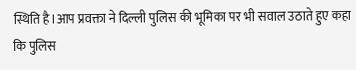स्थिति है।आप प्रवक्ता ने दिल्ली पुलिस की भूमिका पर भी सवाल उठाते हुए कहा कि पुलिस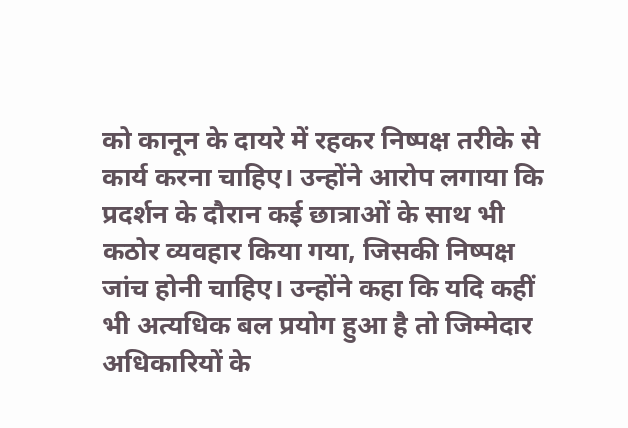को कानून के दायरे में रहकर निष्पक्ष तरीके से कार्य करना चाहिए। उन्होंने आरोप लगाया कि प्रदर्शन के दौरान कई छात्राओं के साथ भी कठोर व्यवहार किया गया, जिसकी निष्पक्ष जांच होनी चाहिए। उन्होंने कहा कि यदि कहीं भी अत्यधिक बल प्रयोग हुआ है तो जिम्मेदार अधिकारियों के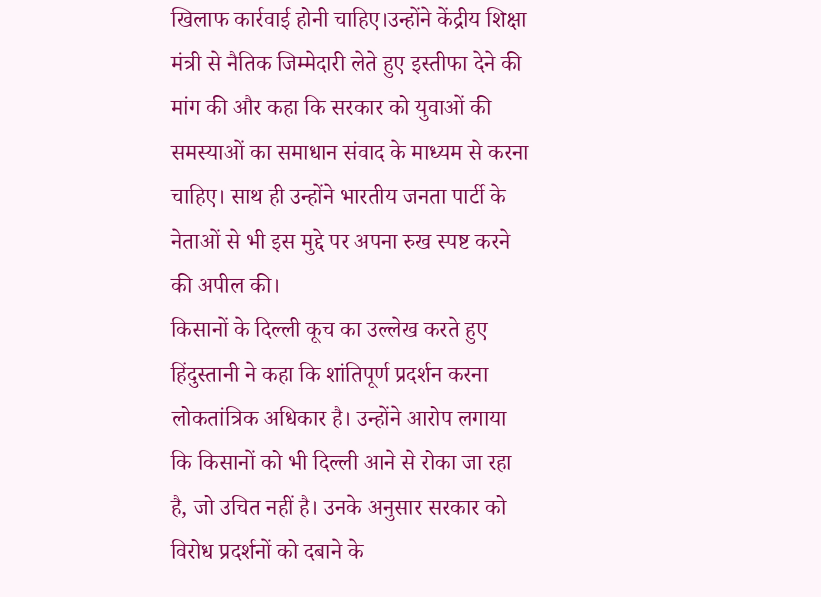खिलाफ कार्रवाई होनी चाहिए।उन्होंने केंद्रीय शिक्षा मंत्री से नैतिक जिम्मेदारी लेते हुए इस्तीफा देने की मांग की और कहा कि सरकार को युवाओं की समस्याओं का समाधान संवाद के माध्यम से करना चाहिए। साथ ही उन्होंने भारतीय जनता पार्टी के नेताओं से भी इस मुद्दे पर अपना रुख स्पष्ट करने की अपील की।
किसानों के दिल्ली कूच का उल्लेख करते हुए हिंदुस्तानी ने कहा कि शांतिपूर्ण प्रदर्शन करना लोकतांत्रिक अधिकार है। उन्होंने आरोप लगाया कि किसानों को भी दिल्ली आने से रोका जा रहा है, जो उचित नहीं है। उनके अनुसार सरकार को विरोध प्रदर्शनों को दबाने के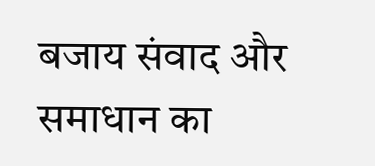बजाय संवाद और समाधान का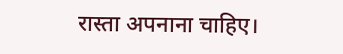रास्ता अपनाना चाहिए।